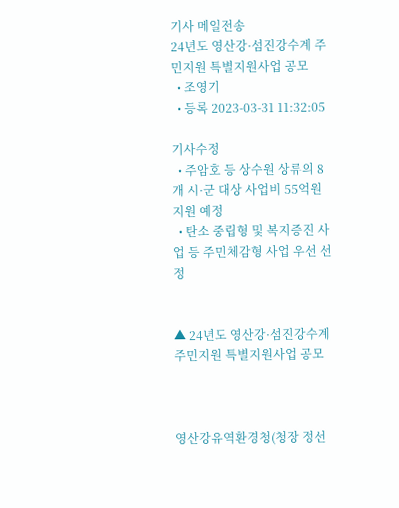기사 메일전송
24년도 영산강·섬진강수계 주민지원 특별지원사업 공모
  • 조영기
  • 등록 2023-03-31 11:32:05

기사수정
  • 주암호 등 상수원 상류의 8개 시·군 대상 사업비 55억원 지원 예정
  • 탄소 중립형 및 복지증진 사업 등 주민체감형 사업 우선 선정


▲ 24년도 영산강·섬진강수계 주민지원 특별지원사업 공모



영산강유역환경청(청장 정선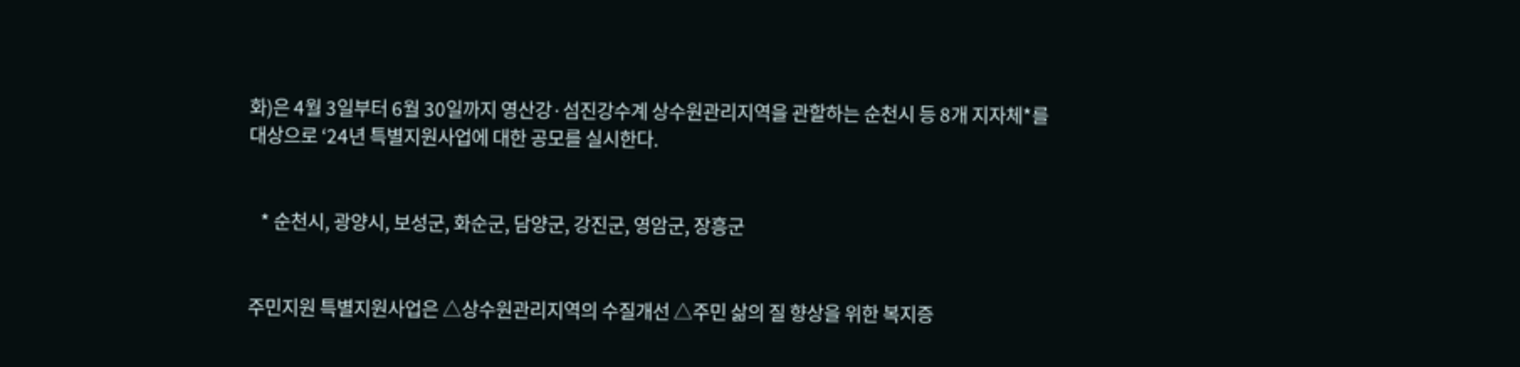화)은 4월 3일부터 6월 30일까지 영산강·섬진강수계 상수원관리지역을 관할하는 순천시 등 8개 지자체*를 대상으로 ‘24년 특별지원사업에 대한 공모를 실시한다.


   * 순천시, 광양시, 보성군, 화순군, 담양군, 강진군, 영암군, 장흥군


주민지원 특별지원사업은 △상수원관리지역의 수질개선 △주민 삶의 질 향상을 위한 복지증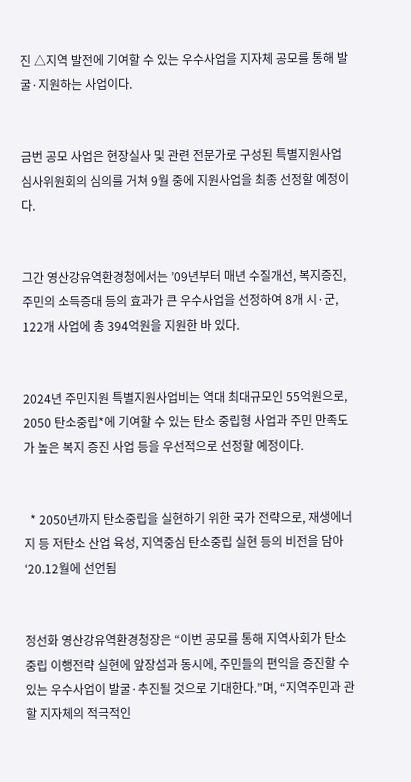진 △지역 발전에 기여할 수 있는 우수사업을 지자체 공모를 통해 발굴·지원하는 사업이다.


금번 공모 사업은 현장실사 및 관련 전문가로 구성된 특별지원사업 심사위원회의 심의를 거쳐 9월 중에 지원사업을 최종 선정할 예정이다.


그간 영산강유역환경청에서는 ’09년부터 매년 수질개선, 복지증진, 주민의 소득증대 등의 효과가 큰 우수사업을 선정하여 8개 시·군, 122개 사업에 총 394억원을 지원한 바 있다.


2024년 주민지원 특별지원사업비는 역대 최대규모인 55억원으로, 2050 탄소중립*에 기여할 수 있는 탄소 중립형 사업과 주민 만족도가 높은 복지 증진 사업 등을 우선적으로 선정할 예정이다.


  * 2050년까지 탄소중립을 실현하기 위한 국가 전략으로, 재생에너지 등 저탄소 산업 육성, 지역중심 탄소중립 실현 등의 비전을 담아 ‘20.12월에 선언됨


정선화 영산강유역환경청장은 “이번 공모를 통해 지역사회가 탄소중립 이행전략 실현에 앞장섬과 동시에, 주민들의 편익을 증진할 수 있는 우수사업이 발굴·추진될 것으로 기대한다.”며, “지역주민과 관할 지자체의 적극적인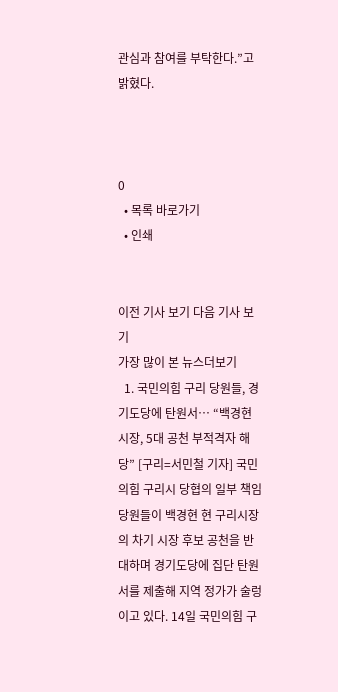관심과 참여를 부탁한다.”고 밝혔다.



0
  • 목록 바로가기
  • 인쇄


이전 기사 보기 다음 기사 보기
가장 많이 본 뉴스더보기
  1. 국민의힘 구리 당원들, 경기도당에 탄원서… “백경현 시장, 5대 공천 부적격자 해당” [구리=서민철 기자] 국민의힘 구리시 당협의 일부 책임당원들이 백경현 현 구리시장의 차기 시장 후보 공천을 반대하며 경기도당에 집단 탄원서를 제출해 지역 정가가 술렁이고 있다. 14일 국민의힘 구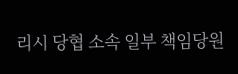리시 당협 소속 일부 책임당원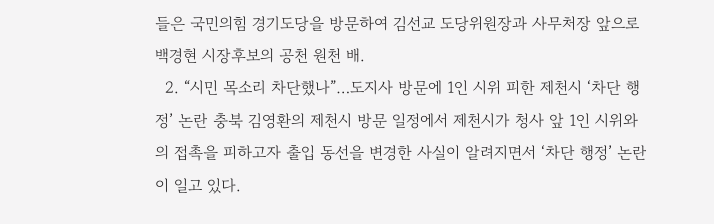들은 국민의힘 경기도당을 방문하여 김선교 도당위원장과 사무처장 앞으로 백경현 시장후보의 공천 원천 배.
  2. “시민 목소리 차단했나”…도지사 방문에 1인 시위 피한 제천시 ‘차단 행정’ 논란 충북 김영환의 제천시 방문 일정에서 제천시가 청사 앞 1인 시위와의 접촉을 피하고자 출입 동선을 변경한 사실이 알려지면서 ‘차단 행정’ 논란이 일고 있다.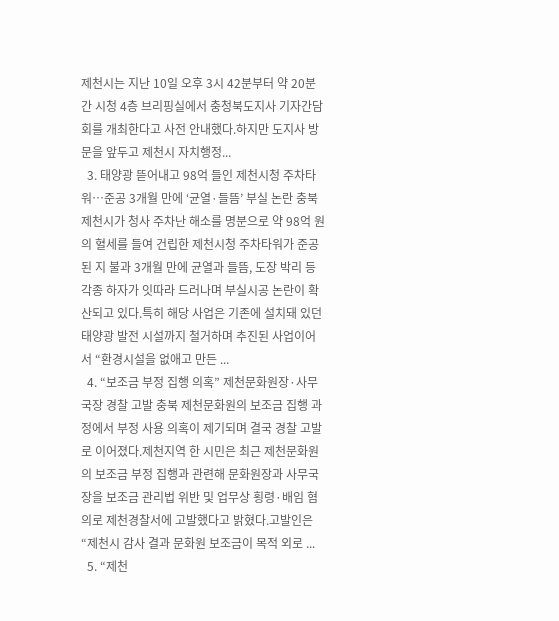제천시는 지난 10일 오후 3시 42분부터 약 20분간 시청 4층 브리핑실에서 충청북도지사 기자간담회를 개최한다고 사전 안내했다.하지만 도지사 방문을 앞두고 제천시 자치행정...
  3. 태양광 뜯어내고 98억 들인 제천시청 주차타워…준공 3개월 만에 ‘균열·들뜸’ 부실 논란 충북 제천시가 청사 주차난 해소를 명분으로 약 98억 원의 혈세를 들여 건립한 제천시청 주차타워가 준공된 지 불과 3개월 만에 균열과 들뜸, 도장 박리 등 각종 하자가 잇따라 드러나며 부실시공 논란이 확산되고 있다.특히 해당 사업은 기존에 설치돼 있던 태양광 발전 시설까지 철거하며 추진된 사업이어서 “환경시설을 없애고 만든 ...
  4. “보조금 부정 집행 의혹” 제천문화원장·사무국장 경찰 고발 충북 제천문화원의 보조금 집행 과정에서 부정 사용 의혹이 제기되며 결국 경찰 고발로 이어졌다.제천지역 한 시민은 최근 제천문화원의 보조금 부정 집행과 관련해 문화원장과 사무국장을 보조금 관리법 위반 및 업무상 횡령·배임 혐의로 제천경찰서에 고발했다고 밝혔다.고발인은 “제천시 감사 결과 문화원 보조금이 목적 외로 ...
  5. “제천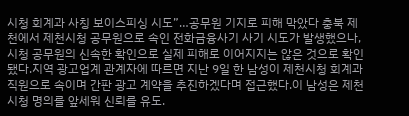시청 회계과 사칭 보이스피싱 시도”…공무원 기지로 피해 막았다 충북 제천에서 제천시청 공무원으로 속인 전화금융사기 사기 시도가 발생했으나, 시청 공무원의 신속한 확인으로 실제 피해로 이어지지는 않은 것으로 확인됐다.지역 광고업계 관계자에 따르면 지난 9일 한 남성이 제천시청 회계과 직원으로 속이며 간판 광고 계약을 추진하겠다며 접근했다.이 남성은 제천시청 명의를 앞세워 신뢰를 유도.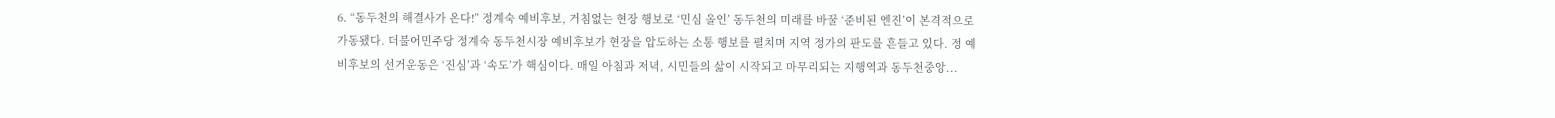6. “동두천의 해결사가 온다!” 정계숙 예비후보, 거침없는 현장 행보로 ‘민심 올인’ 동두천의 미래를 바꿀 ‘준비된 엔진’이 본격적으로 가동됐다. 더불어민주당 정계숙 동두천시장 예비후보가 현장을 압도하는 소통 행보를 펼치며 지역 정가의 판도를 흔들고 있다. 정 예비후보의 선거운동은 ‘진심’과 ‘속도’가 핵심이다. 매일 아침과 저녁, 시민들의 삶이 시작되고 마무리되는 지행역과 동두천중앙...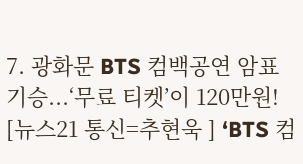7. 광화문 BTS 컴백공연 암표 기승...‘무료 티켓’이 120만원! [뉴스21 통신=추현욱 ] ‘BTS 컴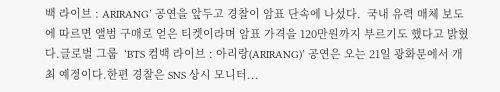백 라이브 : ARIRANG’ 공연을 앞두고 경찰이 암표 단속에 나섰다.  국내 유력 매체 보도에 따르면 앨범 구매로 얻은 티켓이라며 암표 가격을 120만원까지 부르기도 했다고 밝혔다.글로벌 그룹  ‘BTS 컴백 라이브 : 아리랑(ARIRANG)’ 공연은 오는 21일 광화문에서 개최 예정이다.한편 경찰은 SNS 상시 모니터...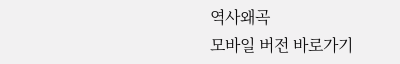역사왜곡
모바일 버전 바로가기